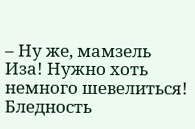– Ну же, мамзель Иза! Нужно хоть немного шевелиться! Бледность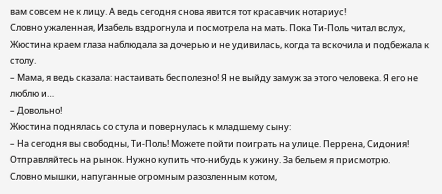вам совсем не к лицу. А ведь сегодня снова явится тот красавчик нотариус!
Словно ужаленная, Изабель вздрогнула и посмотрела на мать. Пока Ти-Поль читал вслух, Жюстина краем глаза наблюдала за дочерью и не удивилась, когда та вскочила и подбежала к столу.
– Мама, я ведь сказала: настаивать бесполезно! Я не выйду замуж за этого человека. Я его не люблю и…
– Довольно!
Жюстина поднялась со стула и повернулась к младшему сыну:
– На сегодня вы свободны, Ти-Поль! Можете пойти поиграть на улице. Перрена, Сидония! Отправляйтесь на рынок. Нужно купить что-нибудь к ужину. За бельем я присмотрю.
Словно мышки, напуганные огромным разозленным котом,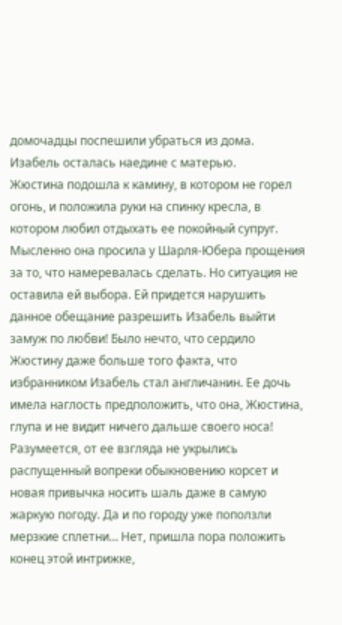домочадцы поспешили убраться из дома. Изабель осталась наедине с матерью.
Жюстина подошла к камину, в котором не горел огонь, и положила руки на спинку кресла, в котором любил отдыхать ее покойный супруг. Мысленно она просила у Шарля-Юбера прощения за то, что намеревалась сделать. Но ситуация не оставила ей выбора. Ей придется нарушить данное обещание разрешить Изабель выйти замуж по любви! Было нечто, что сердило Жюстину даже больше того факта, что избранником Изабель стал англичанин. Ее дочь имела наглость предположить, что она, Жюстина, глупа и не видит ничего дальше своего носа! Разумеется, от ее взгляда не укрылись распущенный вопреки обыкновению корсет и новая привычка носить шаль даже в самую жаркую погоду. Да и по городу уже поползли мерзкие сплетни… Нет, пришла пора положить конец этой интрижке,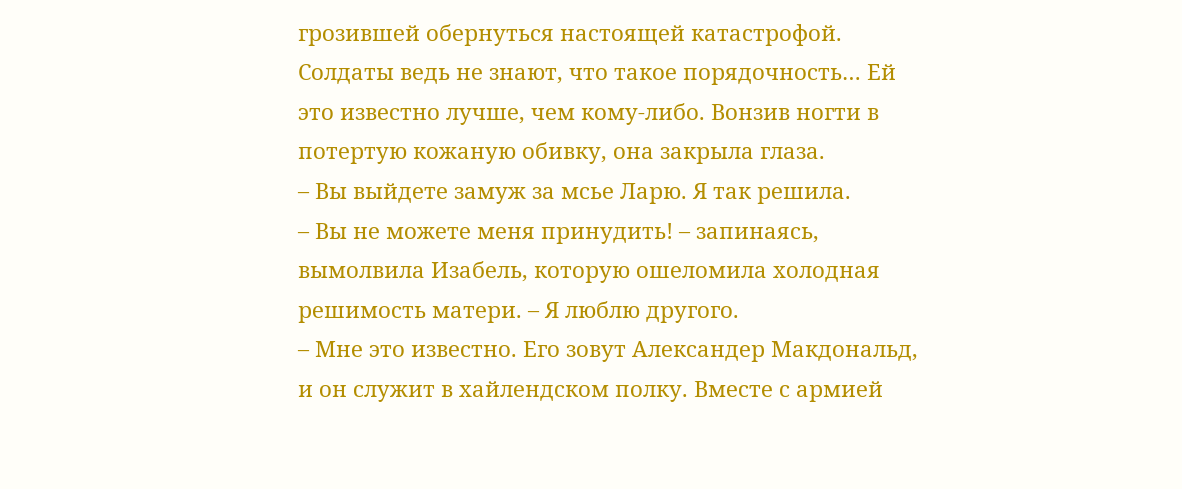грозившей обернуться настоящей катастрофой. Солдаты ведь не знают, что такое порядочность… Ей это известно лучше, чем кому-либо. Вонзив ногти в потертую кожаную обивку, она закрыла глаза.
– Вы выйдете замуж за мсье Ларю. Я так решила.
– Вы не можете меня принудить! – запинаясь, вымолвила Изабель, которую ошеломила холодная решимость матери. – Я люблю другого.
– Мне это известно. Его зовут Александер Макдональд, и он служит в хайлендском полку. Вместе с армией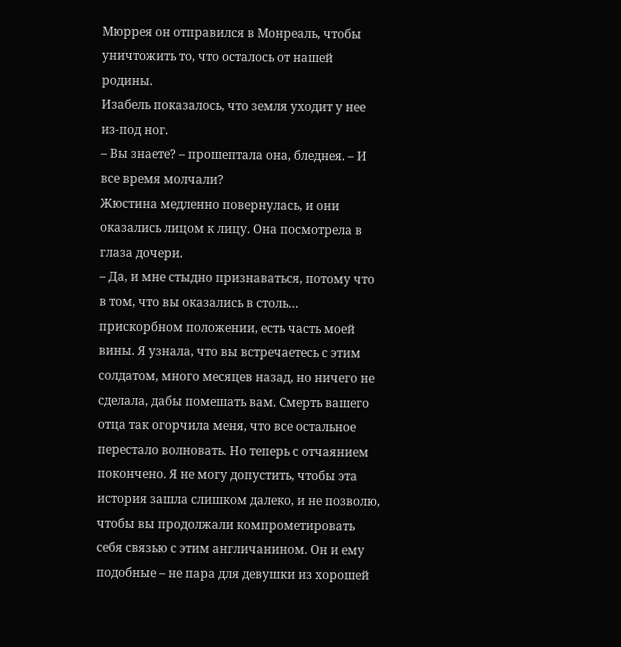Мюррея он отправился в Монреаль, чтобы уничтожить то, что осталось от нашей родины.
Изабель показалось, что земля уходит у нее из-под ног.
– Вы знаете? – прошептала она, бледнея. – И все время молчали?
Жюстина медленно повернулась, и они оказались лицом к лицу. Она посмотрела в глаза дочери.
– Да, и мне стыдно признаваться, потому что в том, что вы оказались в столь… прискорбном положении, есть часть моей вины. Я узнала, что вы встречаетесь с этим солдатом, много месяцев назад, но ничего не сделала, дабы помешать вам. Смерть вашего отца так огорчила меня, что все остальное перестало волновать. Но теперь с отчаянием покончено. Я не могу допустить, чтобы эта история зашла слишком далеко, и не позволю, чтобы вы продолжали компрометировать себя связью с этим англичанином. Он и ему подобные – не пара для девушки из хорошей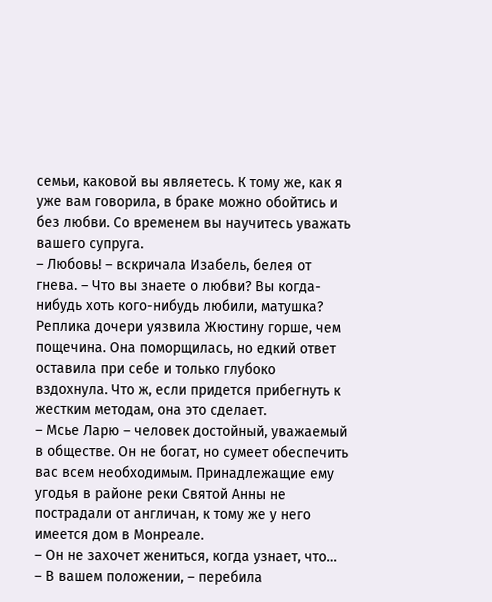семьи, каковой вы являетесь. К тому же, как я уже вам говорила, в браке можно обойтись и без любви. Со временем вы научитесь уважать вашего супруга.
– Любовь! – вскричала Изабель, белея от гнева. – Что вы знаете о любви? Вы когда-нибудь хоть кого-нибудь любили, матушка?
Реплика дочери уязвила Жюстину горше, чем пощечина. Она поморщилась, но едкий ответ оставила при себе и только глубоко вздохнула. Что ж, если придется прибегнуть к жестким методам, она это сделает.
– Мсье Ларю – человек достойный, уважаемый в обществе. Он не богат, но сумеет обеспечить вас всем необходимым. Принадлежащие ему угодья в районе реки Святой Анны не пострадали от англичан, к тому же у него имеется дом в Монреале.
– Он не захочет жениться, когда узнает, что…
– В вашем положении, – перебила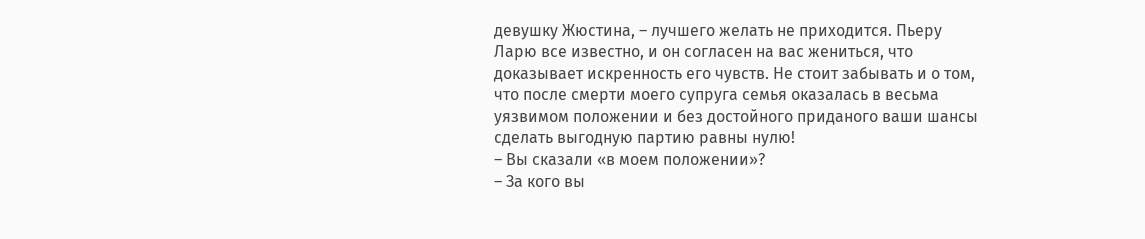девушку Жюстина, – лучшего желать не приходится. Пьеру Ларю все известно, и он согласен на вас жениться, что доказывает искренность его чувств. Не стоит забывать и о том, что после смерти моего супруга семья оказалась в весьма уязвимом положении и без достойного приданого ваши шансы сделать выгодную партию равны нулю!
– Вы сказали «в моем положении»?
– За кого вы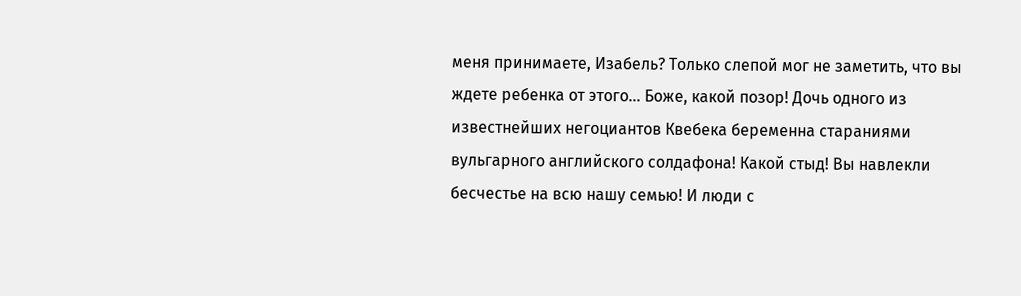меня принимаете, Изабель? Только слепой мог не заметить, что вы ждете ребенка от этого… Боже, какой позор! Дочь одного из известнейших негоциантов Квебека беременна стараниями вульгарного английского солдафона! Какой стыд! Вы навлекли бесчестье на всю нашу семью! И люди с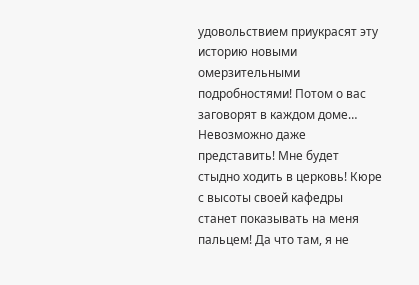удовольствием приукрасят эту историю новыми омерзительными подробностями! Потом о вас заговорят в каждом доме… Невозможно даже представить! Мне будет стыдно ходить в церковь! Кюре с высоты своей кафедры станет показывать на меня пальцем! Да что там, я не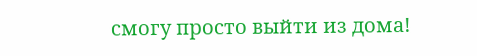смогу просто выйти из дома!